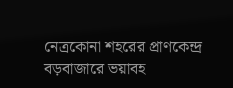নেত্রকোনা শহরের প্রাণকেন্দ্র বড়বাজারে ভয়াবহ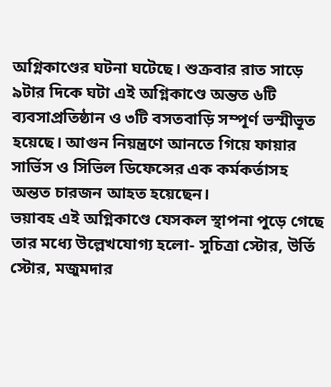অগ্নিকাণ্ডের ঘটনা ঘটেছে। শুক্রবার রাত সাড়ে ৯টার দিকে ঘটা এই অগ্নিকাণ্ডে অন্তত ৬টি ব্যবসাপ্রতিষ্ঠান ও ৩টি বসতবাড়ি সম্পূর্ণ ভস্মীভূত হয়েছে। আগুন নিয়ন্ত্রণে আনতে গিয়ে ফায়ার সার্ভিস ও সিভিল ডিফেন্সের এক কর্মকর্তাসহ অন্তত চারজন আহত হয়েছেন।
ভয়াবহ এই অগ্নিকাণ্ডে যেসকল স্থাপনা পুড়ে গেছে তার মধ্যে উল্লেখযোগ্য হলো- সুচিত্রা স্টোর, উর্তি স্টোর, মজুমদার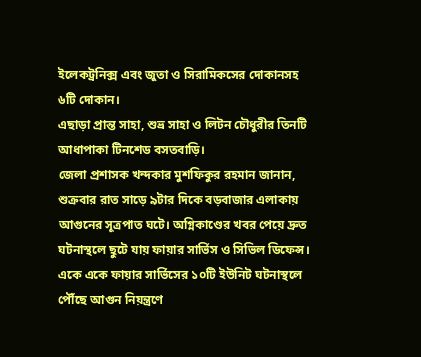ইলেকট্রনিক্স এবং জুতা ও সিরামিকসের দোকানসহ ৬টি দোকান।
এছাড়া প্রান্ত সাহা, শুভ্র সাহা ও লিটন চৌধুরীর তিনটি আধাপাকা টিনশেড বসতবাড়ি।
জেলা প্রশাসক খন্দকার মুশফিকুর রহমান জানান, শুক্রবার রাত সাড়ে ৯টার দিকে বড়বাজার এলাকায় আগুনের সূত্রপাত ঘটে। অগ্নিকাণ্ডের খবর পেয়ে দ্রুত ঘটনাস্থলে ছুটে যায় ফায়ার সার্ভিস ও সিভিল ডিফেন্স। একে একে ফায়ার সার্ভিসের ১০টি ইউনিট ঘটনাস্থলে পৌঁছে আগুন নিয়ন্ত্রণে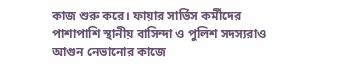কাজ শুরু করে। ফায়ার সার্ভিস কর্মীদের পাশাপাশি স্থানীয় বাসিন্দা ও পুলিশ সদস্যরাও আগুন নেভানোর কাজে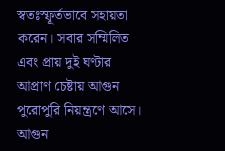স্বতঃস্ফূর্তভাবে সহায়তা করেন। সবার সম্মিলিত এবং প্রায় দুই ঘণ্টার আপ্রাণ চেষ্টায় আগুন পুরোপুরি নিয়ন্ত্রণে আসে।
আগুন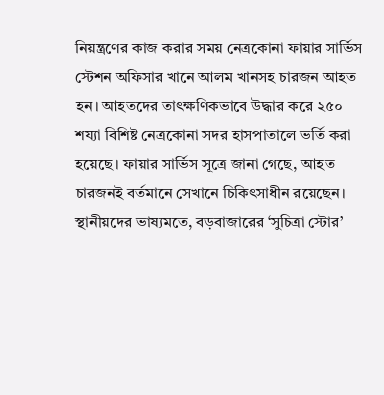নিয়ন্ত্রণের কাজ করার সময় নেত্রকোনা ফায়ার সার্ভিস স্টেশন অফিসার খানে আলম খানসহ চারজন আহত হন। আহতদের তাৎক্ষণিকভাবে উদ্ধার করে ২৫০ শয্যা বিশিষ্ট নেত্রকোনা সদর হাসপাতালে ভর্তি করা হয়েছে। ফায়ার সার্ভিস সূত্রে জানা গেছে, আহত চারজনই বর্তমানে সেখানে চিকিৎসাধীন রয়েছেন।
স্থানীয়দের ভাষ্যমতে, বড়বাজারের ‘সুচিত্রা স্টোর’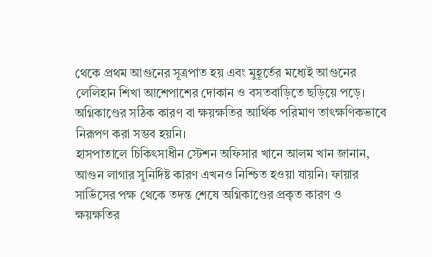থেকে প্রথম আগুনের সূত্রপাত হয় এবং মুহূর্তের মধ্যেই আগুনের লেলিহান শিখা আশেপাশের দোকান ও বসতবাড়িতে ছড়িয়ে পড়ে।
অগ্নিকাণ্ডের সঠিক কারণ বা ক্ষয়ক্ষতির আর্থিক পরিমাণ তাৎক্ষণিকভাবে নিরূপণ করা সম্ভব হয়নি।
হাসপাতালে চিকিৎসাধীন স্টেশন অফিসার খানে আলম খান জানান, আগুন লাগার সুনির্দিষ্ট কারণ এখনও নিশ্চিত হওয়া যায়নি। ফায়ার সার্ভিসের পক্ষ থেকে তদন্ত শেষে অগ্নিকাণ্ডের প্রকৃত কারণ ও ক্ষয়ক্ষতির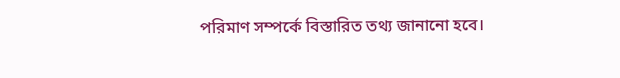পরিমাণ সম্পর্কে বিস্তারিত তথ্য জানানো হবে।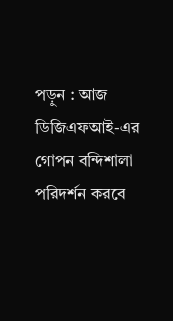পড়ুন : আজ ডিজিএফআই-এর গোপন বন্দিশালা পরিদর্শন করবে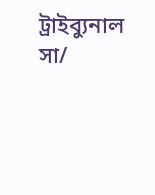ট্রাইব্যুনাল
সা/